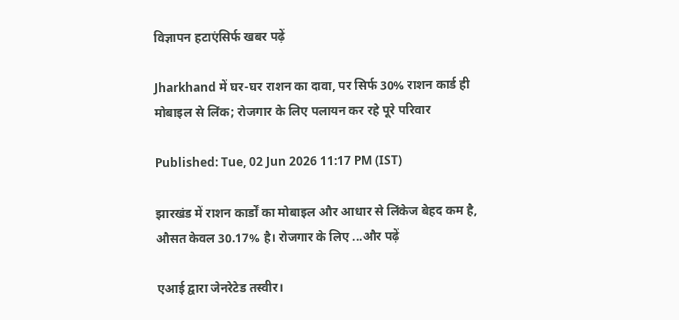विज्ञापन हटाएंसिर्फ खबर पढ़ें

Jharkhand में घर-घर राशन का दावा, पर सिर्फ 30% राशन कार्ड ही मोबाइल से लिंक; रोजगार के लिए पलायन कर रहे पूरे परिवार

Published: Tue, 02 Jun 2026 11:17 PM (IST)

झारखंड में राशन कार्डों का मोबाइल और आधार से लिंकेज बेहद कम है, औसत केवल 30.17% है। रोजगार के लिए ...और पढ़ें

एआई द्वारा जेनरेटेड तस्‍वीर।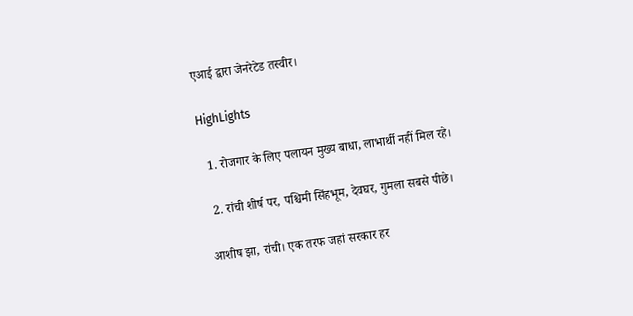एआई द्वारा जेनरेटेड तस्‍वीर।

HighLights

  1. रोजगार के लिए पलायन मुख्य बाधा, लाभार्थी नहीं मिल रहे।

  2. रांची शीर्ष पर, पश्चिमी सिंहभूम, देवघर, गुमला सबसे पीछे।

आशीष झा, रांची। एक तरफ जहां सरकार हर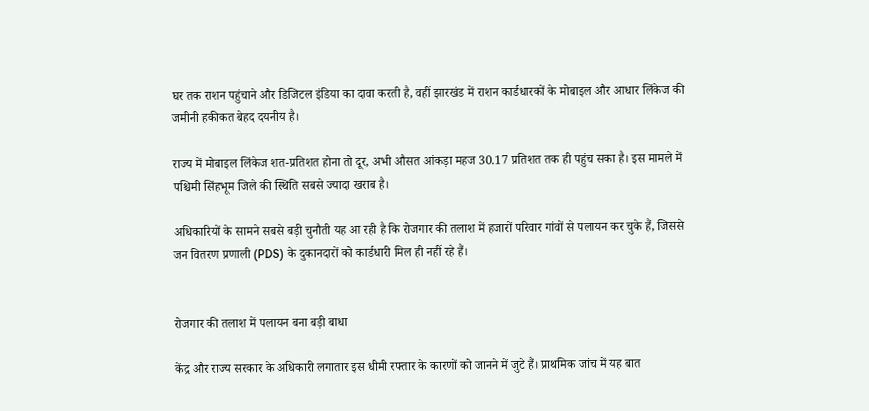घर तक राशन पहुंचाने और डिजिटल इंडिया का दावा करती है, वहीं झारखंड में राशन कार्डधारकों के मोबाइल और आधार लिंकेज की जमीनी हकीकत बेहद दयनीय है।

राज्य में मोबाइल लिंकेज शत-प्रतिशत होना तो दूर, अभी औसत आंकड़ा महज 30.17 प्रतिशत तक ही पहुंच सका है। इस मामले में पश्चिमी सिंहभूम जिले की स्थिति सबसे ज्यादा खराब है।

अधिकारियों के सामने सबसे बड़ी चुनौती यह आ रही है कि रोजगार की तलाश में हजारों परिवार गांवों से पलायन कर चुके हैं, जिससे जन वितरण प्रणाली (PDS) के दुकानदारों को कार्डधारी मिल ही नहीं रहे हैं।


रोजगार की तलाश में पलायन बना बड़ी बाधा

केंद्र और राज्य सरकार के अधिकारी लगातार इस धीमी रफ्तार के कारणों को जानने में जुटे हैं। प्राथमिक जांच में यह बात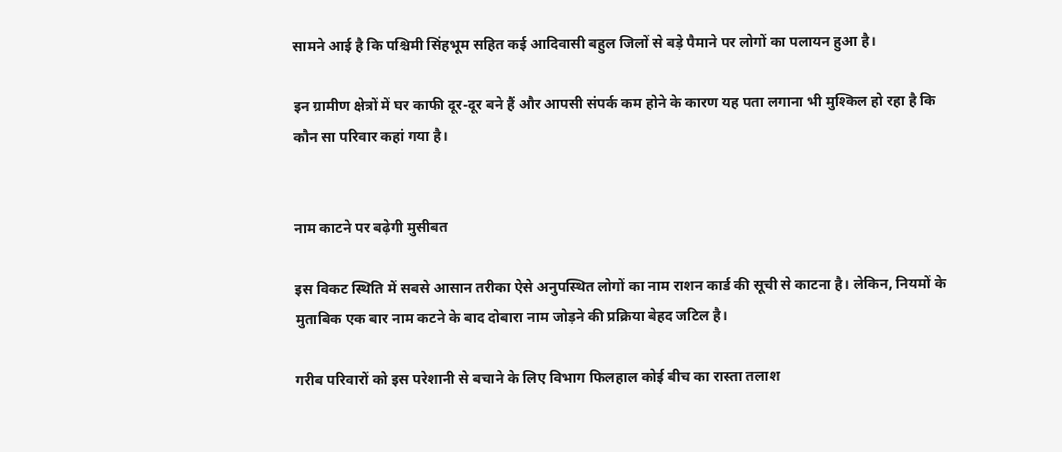सामने आई है कि पश्चिमी सिंहभूम सहित कई आदिवासी बहुल जिलों से बड़े पैमाने पर लोगों का पलायन हुआ है।

इन ग्रामीण क्षेत्रों में घर काफी दूर-दूर बने हैं और आपसी संपर्क कम होने के कारण यह पता लगाना भी मुश्किल हो रहा है कि कौन सा परिवार कहां गया है।


नाम काटने पर बढ़ेगी मुसीबत

इस विकट स्थिति में सबसे आसान तरीका ऐसे अनुपस्थित लोगों का नाम राशन कार्ड की सूची से काटना है। लेकिन, नियमों के मुताबिक एक बार नाम कटने के बाद दोबारा नाम जोड़ने की प्रक्रिया बेहद जटिल है।

गरीब परिवारों को इस परेशानी से बचाने के लिए विभाग फिलहाल कोई बीच का रास्ता तलाश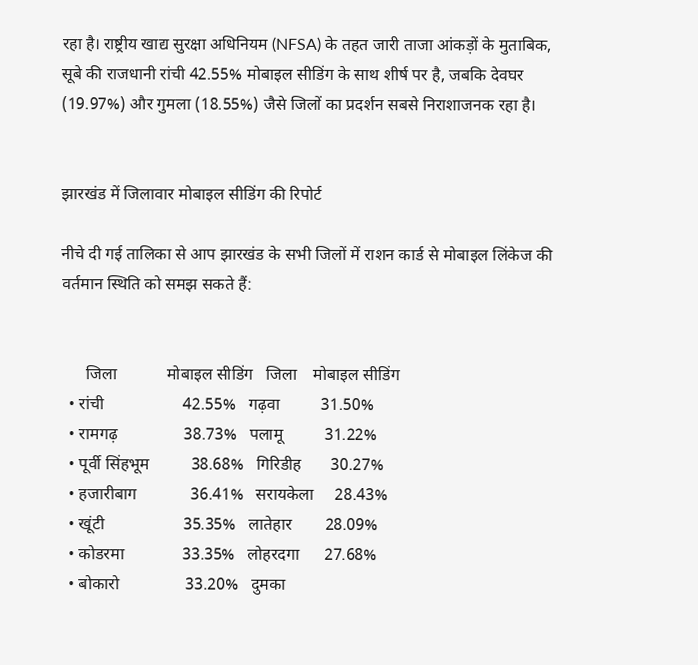रहा है। राष्ट्रीय खाद्य सुरक्षा अधिनियम (NFSA) के तहत जारी ताजा आंकड़ों के मुताबिक, सूबे की राजधानी रांची 42.55% मोबाइल सीडिंग के साथ शीर्ष पर है, जबकि देवघर (19.97%) और गुमला (18.55%) जैसे जिलों का प्रदर्शन सबसे निराशाजनक रहा है।


झारखंड में जिलावार मोबाइल सीडिंग की रिपोर्ट

नीचे दी गई तालिका से आप झारखंड के सभी जिलों में राशन कार्ड से मोबाइल लिंकेज की वर्तमान स्थिति को समझ सकते हैं:


      जिला            मोबाइल सीडिंग   जिला    मोबाइल सीडिंग
  • रांची                   42.55%   गढ़वा          31.50%
  • रामगढ़                38.73%   पलामू          31.22%
  • पूर्वी सिंहभूम          38.68%   गिरिडीह       30.27%
  • हजारीबाग             36.41%   सरायकेला     28.43%
  • खूंटी                   35.35%   लातेहार        28.09%
  • कोडरमा              33.35%   लोहरदगा      27.68%
  • बोकारो                33.20%   दुमका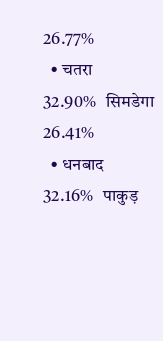26.77%
  • चतरा                  32.90%   सिमडेगा       26.41%
  • धनबाद                32.16%   पाकुड़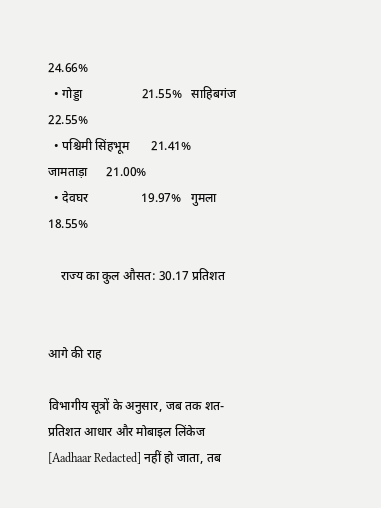24.66%
  • गोड्डा                   21.55%   साहिबगंज     22.55%
  • पश्चिमी सिंहभूम       21.41%   जामताड़ा      21.00%
  • देवघर                 19.97%   गुमला          18.55%

    राज्य का कुल औसत: 30.17 प्रतिशत


आगे की राह

विभागीय सूत्रों के अनुसार, जब तक शत-प्रतिशत आधार और मोबाइल लिंकेज [Aadhaar Redacted] नहीं हो जाता, तब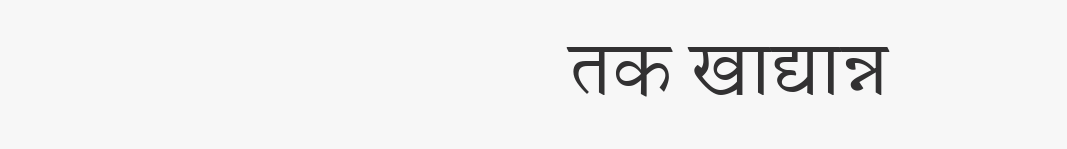तक खाद्यान्न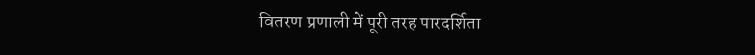वितरण प्रणाली में पूरी तरह पारदर्शिता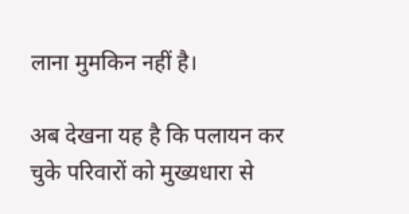लाना मुमकिन नहीं है।

अब देखना यह है कि पलायन कर चुके परिवारों को मुख्यधारा से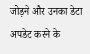जोड़ने और उनका डेटा अपडेट करने के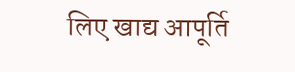लिए खाद्य आपूर्ति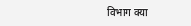विभाग क्या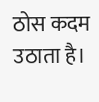ठोस कदम उठाता है।